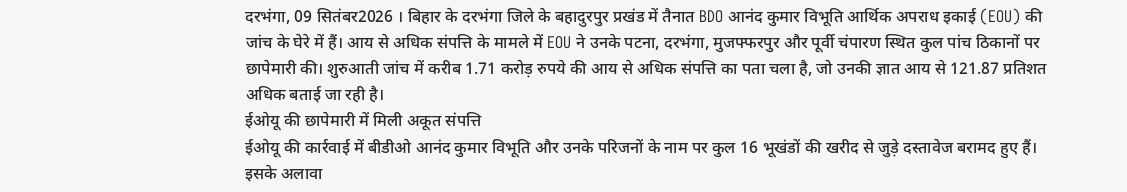दरभंगा, 09 सितंबर2026 । बिहार के दरभंगा जिले के बहादुरपुर प्रखंड में तैनात BDO आनंद कुमार विभूति आर्थिक अपराध इकाई (EOU) की जांच के घेरे में हैं। आय से अधिक संपत्ति के मामले में EOU ने उनके पटना, दरभंगा, मुजफ्फरपुर और पूर्वी चंपारण स्थित कुल पांच ठिकानों पर छापेमारी की। शुरुआती जांच में करीब 1.71 करोड़ रुपये की आय से अधिक संपत्ति का पता चला है, जो उनकी ज्ञात आय से 121.87 प्रतिशत अधिक बताई जा रही है।
ईओयू की छापेमारी में मिली अकूत संपत्ति
ईओयू की कार्रवाई में बीडीओ आनंद कुमार विभूति और उनके परिजनों के नाम पर कुल 16 भूखंडों की खरीद से जुड़े दस्तावेज बरामद हुए हैं। इसके अलावा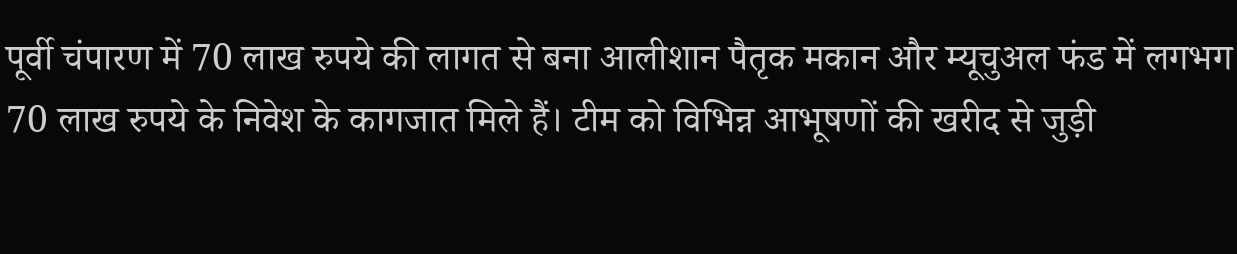पूर्वी चंपारण में 70 लाख रुपये की लागत से बना आलीशान पैतृक मकान और म्यूचुअल फंड में लगभग 70 लाख रुपये के निवेश के कागजात मिले हैं। टीम को विभिन्न आभूषणों की खरीद से जुड़ी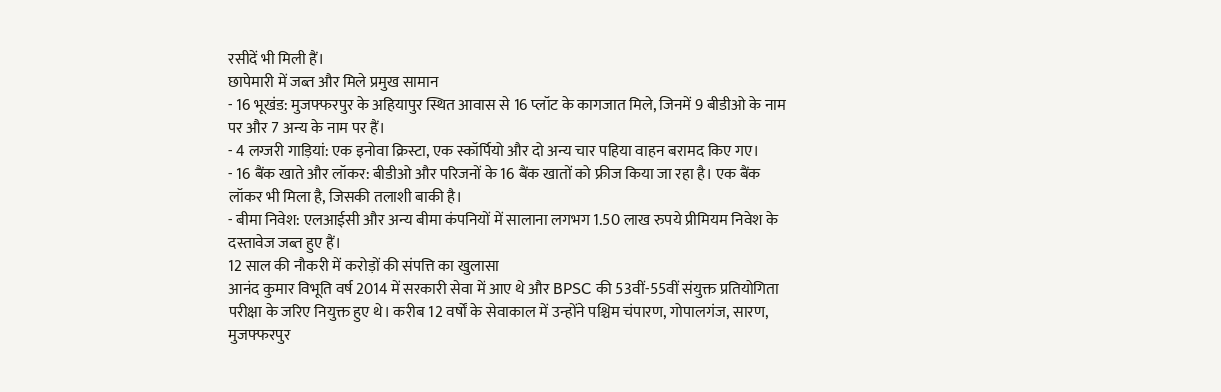रसीदें भी मिली हैं।
छापेमारी में जब्त और मिले प्रमुख सामान
- 16 भूखंड: मुजफ्फरपुर के अहियापुर स्थित आवास से 16 प्लॉट के कागजात मिले, जिनमें 9 बीडीओ के नाम पर और 7 अन्य के नाम पर हैं।
- 4 लग्जरी गाड़ियां: एक इनोवा क्रिस्टा, एक स्कॉर्पियो और दो अन्य चार पहिया वाहन बरामद किए गए।
- 16 बैंक खाते और लॉकर: बीडीओ और परिजनों के 16 बैंक खातों को फ्रीज किया जा रहा है। एक बैंक लॉकर भी मिला है, जिसकी तलाशी बाकी है।
- बीमा निवेश: एलआईसी और अन्य बीमा कंपनियों में सालाना लगभग 1.50 लाख रुपये प्रीमियम निवेश के दस्तावेज जब्त हुए हैं।
12 साल की नौकरी में करोड़ों की संपत्ति का खुलासा
आनंद कुमार विभूति वर्ष 2014 में सरकारी सेवा में आए थे और BPSC की 53वीं-55वीं संयुक्त प्रतियोगिता परीक्षा के जरिए नियुक्त हुए थे। करीब 12 वर्षों के सेवाकाल में उन्होंने पश्चिम चंपारण, गोपालगंज, सारण, मुजफ्फरपुर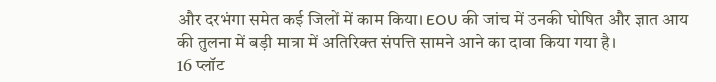और दरभंगा समेत कई जिलों में काम किया। EOU की जांच में उनकी घोषित और ज्ञात आय की तुलना में बड़ी मात्रा में अतिरिक्त संपत्ति सामने आने का दावा किया गया है।
16 प्लॉट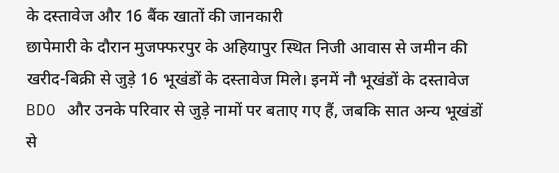के दस्तावेज और 16 बैंक खातों की जानकारी
छापेमारी के दौरान मुजफ्फरपुर के अहियापुर स्थित निजी आवास से जमीन की खरीद-बिक्री से जुड़े 16 भूखंडों के दस्तावेज मिले। इनमें नौ भूखंडों के दस्तावेज BDO और उनके परिवार से जुड़े नामों पर बताए गए हैं, जबकि सात अन्य भूखंडों से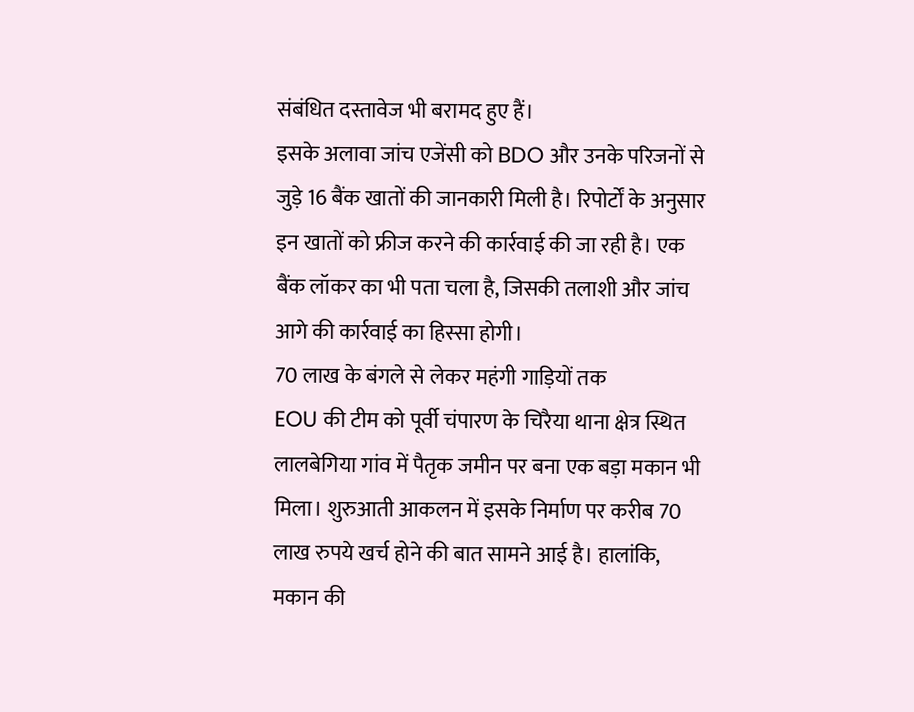संबंधित दस्तावेज भी बरामद हुए हैं।
इसके अलावा जांच एजेंसी को BDO और उनके परिजनों से जुड़े 16 बैंक खातों की जानकारी मिली है। रिपोर्टों के अनुसार इन खातों को फ्रीज करने की कार्रवाई की जा रही है। एक बैंक लॉकर का भी पता चला है, जिसकी तलाशी और जांच आगे की कार्रवाई का हिस्सा होगी।
70 लाख के बंगले से लेकर महंगी गाड़ियों तक
EOU की टीम को पूर्वी चंपारण के चिरैया थाना क्षेत्र स्थित लालबेगिया गांव में पैतृक जमीन पर बना एक बड़ा मकान भी मिला। शुरुआती आकलन में इसके निर्माण पर करीब 70 लाख रुपये खर्च होने की बात सामने आई है। हालांकि, मकान की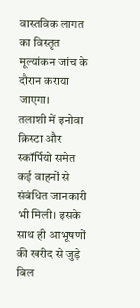वास्तविक लागत का विस्तृत मूल्यांकन जांच के दौरान कराया जाएगा।
तलाशी में इनोवा क्रिस्टा और स्कॉर्पियो समेत कई वाहनों से संबंधित जानकारी भी मिली। इसके साथ ही आभूषणों की खरीद से जुड़े बिल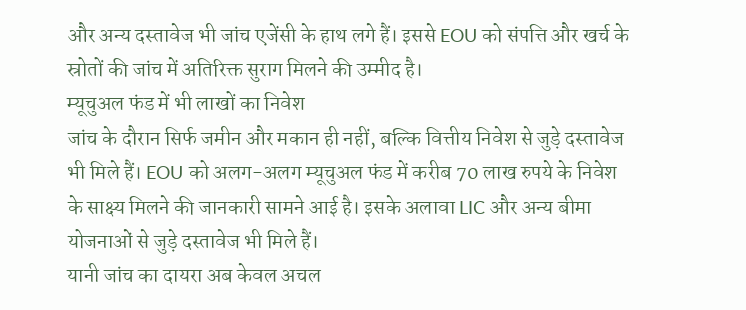और अन्य दस्तावेज भी जांच एजेंसी के हाथ लगे हैं। इससे EOU को संपत्ति और खर्च के स्रोतों की जांच में अतिरिक्त सुराग मिलने की उम्मीद है।
म्यूचुअल फंड में भी लाखों का निवेश
जांच के दौरान सिर्फ जमीन और मकान ही नहीं, बल्कि वित्तीय निवेश से जुड़े दस्तावेज भी मिले हैं। EOU को अलग-अलग म्यूचुअल फंड में करीब 70 लाख रुपये के निवेश के साक्ष्य मिलने की जानकारी सामने आई है। इसके अलावा LIC और अन्य बीमा योजनाओं से जुड़े दस्तावेज भी मिले हैं।
यानी जांच का दायरा अब केवल अचल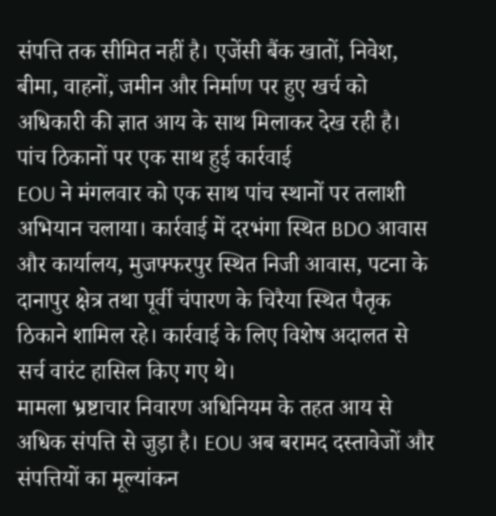संपत्ति तक सीमित नहीं है। एजेंसी बैंक खातों, निवेश, बीमा, वाहनों, जमीन और निर्माण पर हुए खर्च को अधिकारी की ज्ञात आय के साथ मिलाकर देख रही है।
पांच ठिकानों पर एक साथ हुई कार्रवाई
EOU ने मंगलवार को एक साथ पांच स्थानों पर तलाशी अभियान चलाया। कार्रवाई में दरभंगा स्थित BDO आवास और कार्यालय, मुजफ्फरपुर स्थित निजी आवास, पटना के दानापुर क्षेत्र तथा पूर्वी चंपारण के चिरैया स्थित पैतृक ठिकाने शामिल रहे। कार्रवाई के लिए विशेष अदालत से सर्च वारंट हासिल किए गए थे।
मामला भ्रष्टाचार निवारण अधिनियम के तहत आय से अधिक संपत्ति से जुड़ा है। EOU अब बरामद दस्तावेजों और संपत्तियों का मूल्यांकन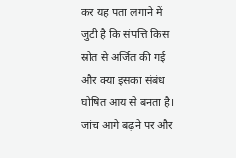कर यह पता लगाने में जुटी है कि संपत्ति किस स्रोत से अर्जित की गई और क्या इसका संबंध घोषित आय से बनता है।
जांच आगे बढ़ने पर और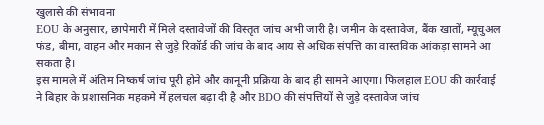खुलासे की संभावना
EOU के अनुसार, छापेमारी में मिले दस्तावेजों की विस्तृत जांच अभी जारी है। जमीन के दस्तावेज, बैंक खातों, म्यूचुअल फंड, बीमा, वाहन और मकान से जुड़े रिकॉर्ड की जांच के बाद आय से अधिक संपत्ति का वास्तविक आंकड़ा सामने आ सकता है।
इस मामले में अंतिम निष्कर्ष जांच पूरी होने और कानूनी प्रक्रिया के बाद ही सामने आएगा। फिलहाल EOU की कार्रवाई ने बिहार के प्रशासनिक महकमे में हलचल बढ़ा दी है और BDO की संपत्तियों से जुड़े दस्तावेज जांच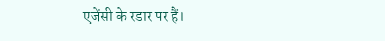एजेंसी के रडार पर हैं।